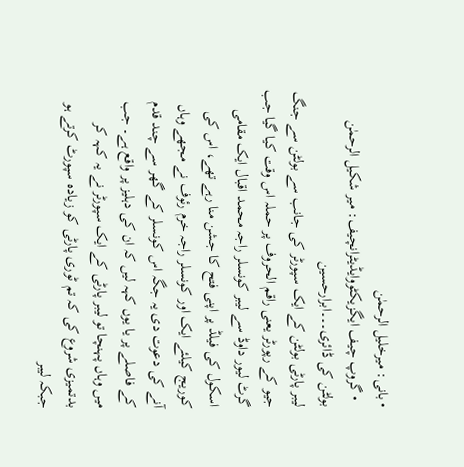• بانی: میرخلیل الرحمٰن
  • گروپ چیف ایگزیکٹووایڈیٹرانچیف: میر شکیل الرحمٰن
بولٹن کی ڈائری۔۔۔ابرارحسین
لیبر پارٹی بولٹن کے ایک سپورٹر کی جانب سے بولٹن سے جنگ جیو کے رپورٹر یعنی راقم الحروف پر حملہ اس وقت کیا گیا جب گرٹ لیور داوڈ سے لیبر کونسلر راجہ محمد اقبال ایک مقامی اسکول کی فیلڈ پر اپنی فتح کا جشن منا رہے تھے، اس کی کوریج کیلئے ایک اور کونسلر راجہ خرم رئوف نے مجھے وہاں آنے کی دعوت دی یہ جگہ اس کونسلر کے گھر سے چند قدم کے فاصلے پر یا یوں کہہ لیں کہ ان کی دہلیز پر واقع ہے۔ جب میں وہاں پہنچا تو لیبر پارٹی کے ایک سپورٹر نے یہ کہہ کر بدتمیزی شروع کی کہ تم ٹوری پارٹی کو زیادہ سپورٹ کرتے ہو جبکہ لیبر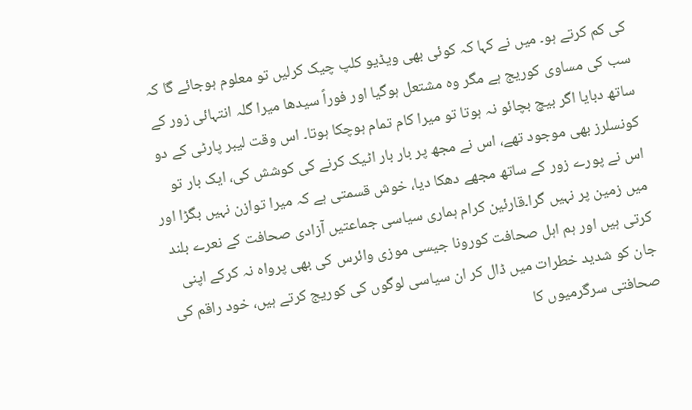کی کم کرتے ہو۔ میں نے کہا کہ کوئی بھی ویڈیو کلپ چیک کرلیں تو معلوم ہوجائے گا کہ سب کی مساوی کوریج ہے مگر وہ مشتعل ہوگیا اور فوراً سیدھا میرا گلہ انتہائی زور کے ساتھ دبایا اگر بیچ بچائو نہ ہوتا تو میرا کام تمام ہوچکا ہوتا۔ اس وقت لیبر پارٹی کے دو کونسلرز بھی موجود تھے، اس نے مجھ پر بار بار اٹیک کرنے کی کوشش کی، ایک بار تو اس نے پورے زور کے ساتھ مجھے دھکا دیا، خوش قسمتی ہے کہ میرا توازن نہیں بگڑا اور میں زمین پر نہیں گرا۔قارئین کرام ہماری سیاسی جماعتیں آزادی صحافت کے نعرے بلند کرتی ہیں اور ہم اہل صحافت کورونا جیسی موزی وائرس کی بھی پرواہ نہ کرکے اپنی جان کو شدید خطرات میں ڈال کر ان سیاسی لوگوں کی کوریج کرتے ہیں، خود راقم کی صحافتی سرگرمیوں کا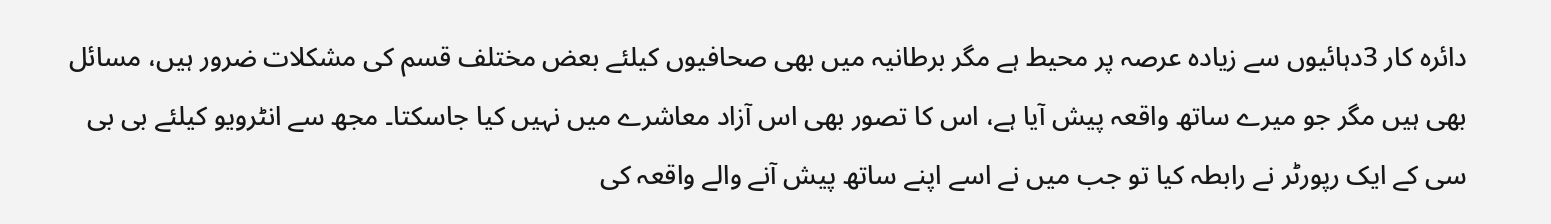دائرہ کار 3دہائیوں سے زیادہ عرصہ پر محیط ہے مگر برطانیہ میں بھی صحافیوں کیلئے بعض مختلف قسم کی مشکلات ضرور ہیں، مسائل بھی ہیں مگر جو میرے ساتھ واقعہ پیش آیا ہے، اس کا تصور بھی اس آزاد معاشرے میں نہیں کیا جاسکتا۔ مجھ سے انٹرویو کیلئے بی بی سی کے ایک رپورٹر نے رابطہ کیا تو جب میں نے اسے اپنے ساتھ پیش آنے والے واقعہ کی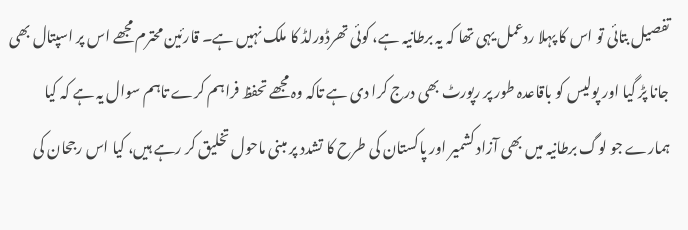تفصیل بتائی تو اس کا پہلا ردعمل یہی تھا کہ یہ برطانیہ ہے، کوئی تھرڈورلڈ کا ملک نہیں ہے۔ قارئین محترم مجھے اس پر اسپتال بھی جانا پڑ گیا اور پولیس کو باقاعدہ طور پر رپورٹ بھی درج کرا دی ہے تاکہ وہ مجھے تحفظ فراہم کرے تاہم سوال یہ ہے کہ کیا ہمارے جو لوگ برطانیہ میں بھی آزاد کشمیر اور پاکستان کی طرح کا تشدد پر مبنی ماحول تخلیق کر رہے ہیں، کیا اس رجحان کی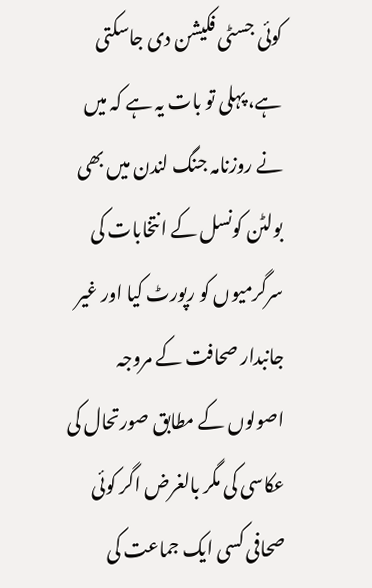کوئی جسٹی فکیشن دی جاسکتی ہے، پہلی تو بات یہ ہے کہ میں نے روزنامہ جنگ لندن میں بھی بولٹن کونسل کے انتخابات کی سرگرمیوں کو رپورٹ کیا اور غیر جانبدار صحافت کے مروجہ اصولوں کے مطابق صورتحال کی عکاسی کی مگر بالغرض اگر کوئی صحافی کسی ایک جماعت کی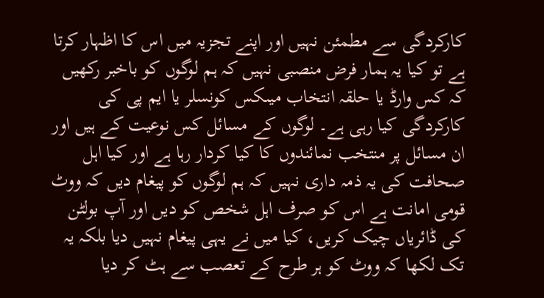کارکردگی سے مطمئن نہیں اور اپنے تجزیہ میں اس کا اظہار کرتا ہے تو کیا یہ ہمار فرض منصبی نہیں کہ ہم لوگوں کو باخبر رکھیں کہ کس وارڈ یا حلقہ انتخاب میںکس کونسلر یا ایم پی کی کارکردگی کیا رہی ہے۔ لوگوں کے مسائل کس نوعیت کے ہیں اور ان مسائل پر منتخب نمائندوں کا کیا کردار رہا ہے اور کیا اہل صحافت کی یہ ذمہ داری نہیں کہ ہم لوگوں کو پیغام دیں کہ ووٹ قومی امانت ہے اس کو صرف اہل شخص کو دیں اور آپ بولٹن کی ڈائریاں چیک کریں، کیا میں نے یہی پیغام نہیں دیا بلکہ یہ تک لکھا کہ ووٹ کو ہر طرح کے تعصب سے ہٹ کر دیا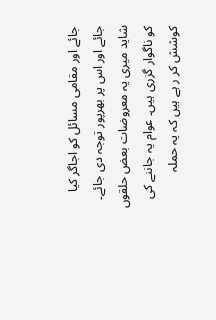جائے اور مقامی مسائل کو اجاگر کیا جائے اور اس پر بھرپور توجہ دی جائے۔ شاید میری یہ معروضات بعض حلقوں کو ناگوار گزری ہیں۔ عوام یہ جاننے کی کوشش کر ر ہے ہیں کہ یہ حملہ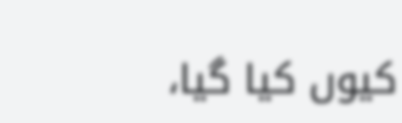کیوں کیا گیا،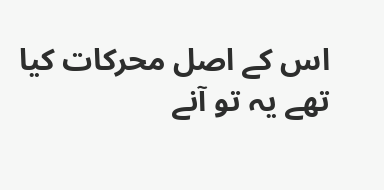اس کے اصل محرکات کیا تھے یہ تو آنے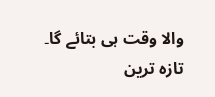والا وقت ہی بتائے گا۔
تازہ ترین